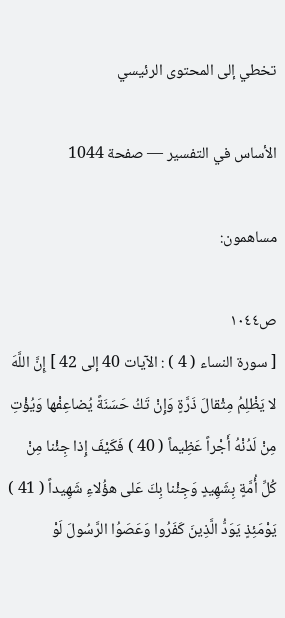تخطي إلى المحتوى الرئيسي

الأساس في التفسير — صفحة 1044

مساهمون:

ص١٠٤٤
[ سورة النساء ( 4 ) : الآيات 40 إلى 42 ] إِنَّ اللَّهَ لا يَظْلِمُ مِثْقالَ ذَرَّةٍ وَإِنْ تَكُ حَسَنَةً يُضاعِفْها وَيُؤْتِ مِنْ لَدُنْهُ أَجْراً عَظِيماً ( 40 ) فَكَيْفَ إِذا جِئْنا مِنْ كُلِّ أُمَّةٍ بِشَهِيدٍ وَجِئْنا بِكَ عَلى هؤُلاءِ شَهِيداً ( 41 ) يَوْمَئِذٍ يَوَدُّ الَّذِينَ كَفَرُوا وَعَصَوُا الرَّسُولَ لَوْ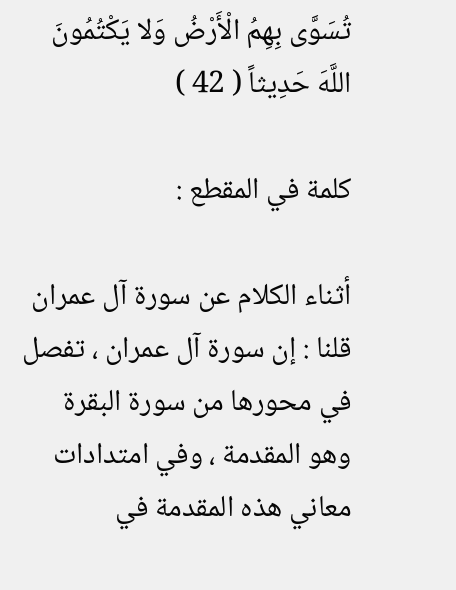تُسَوَّى بِهِمُ الْأَرْضُ وَلا يَكْتُمُونَ اللَّهَ حَدِيثاً ( 42 )

كلمة في المقطع :

أثناء الكلام عن سورة آل عمران قلنا : إن سورة آل عمران ، تفصل في محورها من سورة البقرة وهو المقدمة ، وفي امتدادات معاني هذه المقدمة في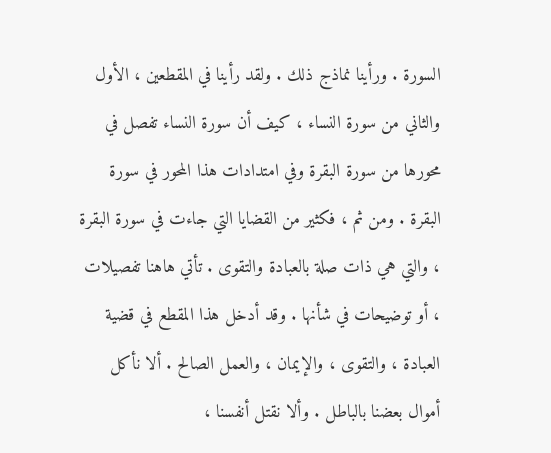السورة . ورأينا نماذج ذلك . ولقد رأينا في المقطعين ، الأول والثاني من سورة النساء ، كيف أن سورة النساء تفصل في محورها من سورة البقرة وفي امتدادات هذا المحور في سورة البقرة . ومن ثم ، فكثير من القضايا التي جاءت في سورة البقرة ، والتي هي ذات صلة بالعبادة والتقوى . تأتي هاهنا تفصيلات ، أو توضيحات في شأنها . وقد أدخل هذا المقطع في قضية العبادة ، والتقوى ، والإيمان ، والعمل الصالح . ألا نأكل أموال بعضنا بالباطل . وألا نقتل أنفسنا ،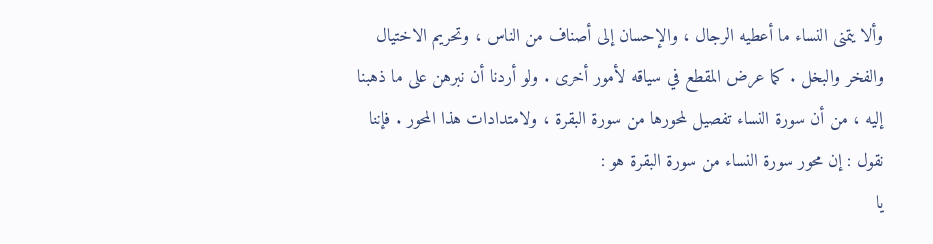وألا يتمنى النساء ما أعطيه الرجال ، والإحسان إلى أصناف من الناس ، وتحريم الاختيال والفخر والبخل . كما عرض المقطع في سياقه لأمور أخرى . ولو أردنا أن نبرهن على ما ذهبنا إليه ، من أن سورة النساء تفصيل لمحورها من سورة البقرة ، ولامتدادات هذا المحور . فإننا نقول : إن محور سورة النساء من سورة البقرة هو :
يا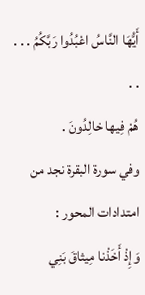أَيُّهَا النَّاسُ اعْبُدُوا رَبَّكُمُ . . . . .
هُمْ فِيها خالِدُونَ .
وفي سورة البقرة نجد من امتدادات المحور :
وَإِذْ أَخَذْنا مِيثاقَ بَنِي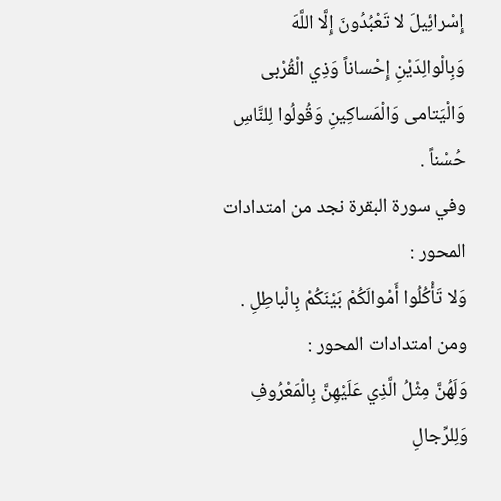إِسْرائِيلَ لا تَعْبُدُونَ إِلَّا اللَّهَ وَبِالْوالِدَيْنِ إِحْساناً وَذِي الْقُرْبى وَالْيَتامى وَالْمَساكِينِ وَقُولُوا لِلنَّاسِ حُسْناً .
وفي سورة البقرة نجد من امتدادات المحور :
وَلا تَأْكُلُوا أَمْوالَكُمْ بَيْنَكُمْ بِالْباطِلِ .
ومن امتدادات المحور :
وَلَهُنَّ مِثْلُ الَّذِي عَلَيْهِنَّ بِالْمَعْرُوفِ وَلِلرِّجالِ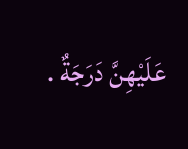عَلَيْهِنَّ دَرَجَةٌ .